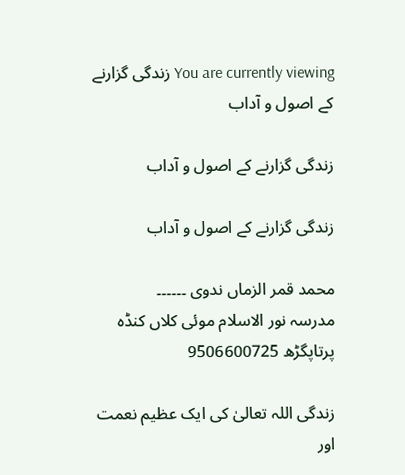You are currently viewing زندگی گزارنے کے اصول و آداب

زندگی گزارنے کے اصول و آداب

زندگی گزارنے کے اصول و آداب

محمد قمر الزماں ندوی ۔۔۔۔۔۔
مدرسہ نور الاسلام موئی کلاں کنڈہ پرتاپگڑھ 9506600725

زندگی اللہ تعالیٰ کی ایک عظیم نعمت اور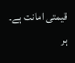قیمتی امانت ہے۔ ہر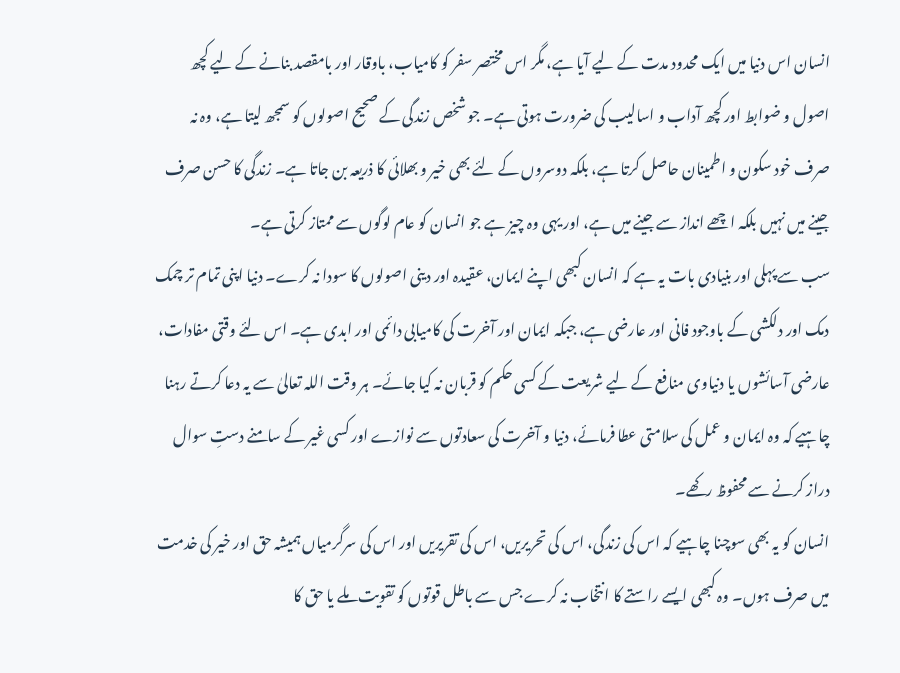انسان اس دنیا میں ایک محدود مدت کے لیے آیا ہے، مگر اس مختصر سفر کو کامیاب، باوقار اور بامقصد بنانے کے لیے کچھ اصول و ضوابط اور کچھ آداب و اسالیب کی ضرورت ہوتی ہے۔ جو شخص زندگی کے صحیح اصولوں کو سمجھ لیتا ہے، وہ نہ صرف خود سکون و اطمینان حاصل کرتا ہے، بلکہ دوسروں کے لئے بھی خیر و بھلائی کا ذریعہ بن جاتا ہے۔ زندگی کا حسن صرف جینے میں نہیں بلکہ اچھے انداز سے جینے میں ہے، اور یہی وہ چیز ہے جو انسان کو عام لوگوں سے ممتاز کرتی ہے۔
سب سے پہلی اور بنیادی بات یہ ہے کہ انسان کبھی اپنے ایمان، عقیدہ اور دینی اصولوں کا سودا نہ کرے۔ دنیا اپنی تمام تر چمک دمک اور دلکشی کے باوجود فانی اور عارضی ہے، جبکہ ایمان اور آخرت کی کامیابی دائمی اور ابدی ہے۔ اس لئے وقتی مفادات، عارضی آسائشوں یا دنیاوی منافع کے لیے شریعت کے کسی حکم کو قربان نہ کیا جائے۔ ہر وقت اللہ تعالیٰ سے یہ دعا کرتے رہنا چاہیے کہ وہ ایمان و عمل کی سلامتی عطا فرمائے، دنیا و آخرت کی سعادتوں سے نوازے اور کسی غیر کے سامنے دستِ سوال دراز کرنے سے محفوظ رکھے۔
انسان کو یہ بھی سوچنا چاہیے کہ اس کی زندگی، اس کی تحریریں، اس کی تقریریں اور اس کی سرگرمیاں ہمیشہ حق اور خیر کی خدمت میں صرف ہوں۔ وہ کبھی ایسے راستے کا انتخاب نہ کرے جس سے باطل قوتوں کو تقویت ملے یا حق کا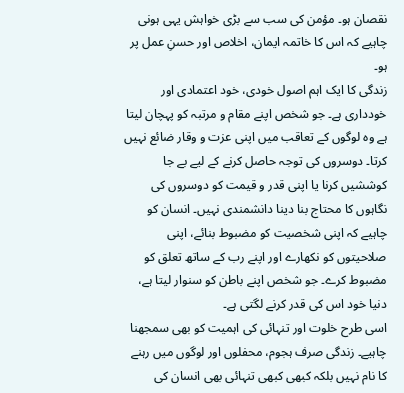نقصان ہو۔ مؤمن کی سب سے بڑی خواہش یہی ہونی چاہیے کہ اس کا خاتمہ ایمان، اخلاص اور حسنِ عمل پر ہو۔
زندگی کا ایک اہم اصول خودی، خود اعتمادی اور خودداری ہے۔ جو شخص اپنے مقام و مرتبہ کو پہچان لیتا ہے وہ لوگوں کے تعاقب میں اپنی عزت و وقار ضائع نہیں کرتا۔ دوسروں کی توجہ حاصل کرنے کے لیے بے جا کوششیں کرنا یا اپنی قدر و قیمت کو دوسروں کی نگاہوں کا محتاج بنا دینا دانشمندی نہیں۔ انسان کو چاہیے کہ اپنی شخصیت کو مضبوط بنائے، اپنی صلاحیتوں کو نکھارے اور اپنے رب کے ساتھ تعلق کو مضبوط کرے۔ جو شخص اپنے باطن کو سنوار لیتا ہے، دنیا خود اس کی قدر کرنے لگتی ہے۔
اسی طرح خلوت اور تنہائی کی اہمیت کو بھی سمجھنا چاہیے۔ زندگی صرف ہجوم، محفلوں اور لوگوں میں رہنے کا نام نہیں بلکہ کبھی کبھی تنہائی بھی انسان کی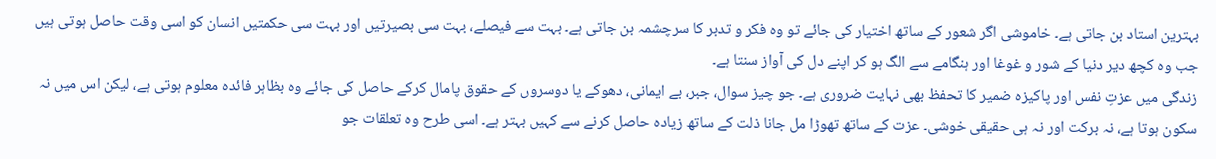بہترین استاد بن جاتی ہے۔ خاموشی اگر شعور کے ساتھ اختیار کی جائے تو وہ فکر و تدبر کا سرچشمہ بن جاتی ہے۔ بہت سے فیصلے، بہت سی بصیرتیں اور بہت سی حکمتیں انسان کو اسی وقت حاصل ہوتی ہیں جب وہ کچھ دیر دنیا کے شور و غوغا اور ہنگامے سے الگ ہو کر اپنے دل کی آواز سنتا ہے۔
زندگی میں عزتِ نفس اور پاکیزہ ضمیر کا تحفظ بھی نہایت ضروری ہے۔ جو چیز سوال، جبر، بے ایمانی، دھوکے یا دوسروں کے حقوق پامال کرکے حاصل کی جائے وہ بظاہر فائدہ معلوم ہوتی ہے، لیکن اس میں نہ سکون ہوتا ہے، نہ برکت اور نہ ہی حقیقی خوشی۔ عزت کے ساتھ تھوڑا مل جانا ذلت کے ساتھ زیادہ حاصل کرنے سے کہیں بہتر ہے۔ اسی طرح وہ تعلقات جو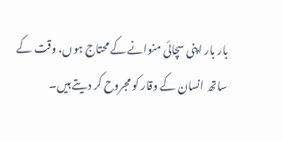بار بار اپنی سچائی منوانے کے محتاج ہوں، وقت کے ساتھ انسان کے وقار کو مجروح کر دیتے ہیں۔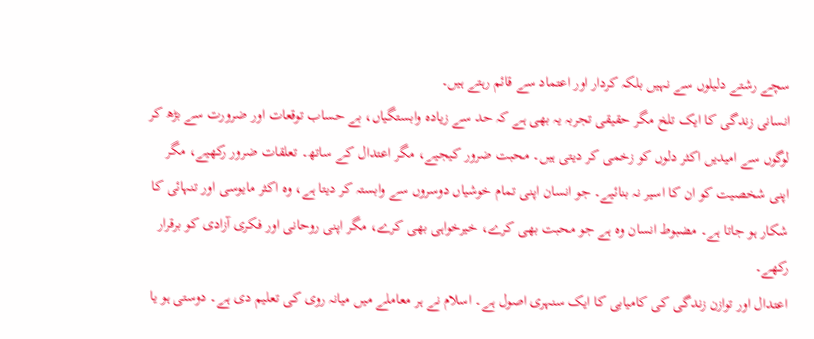سچے رشتے دلیلوں سے نہیں بلکہ کردار اور اعتماد سے قائم رہتے ہیں۔
انسانی زندگی کا ایک تلخ مگر حقیقی تجربہ یہ بھی ہے کہ حد سے زیادہ وابستگیاں، بے حساب توقعات اور ضرورت سے بڑھ کر لوگوں سے امیدیں اکثر دلوں کو زخمی کر دیتی ہیں۔ محبت ضرور کیجیے، مگر اعتدال کے ساتھ۔ تعلقات ضرور رکھیے، مگر اپنی شخصیت کو ان کا اسیر نہ بنائیے۔ جو انسان اپنی تمام خوشیاں دوسروں سے وابستہ کر دیتا ہے، وہ اکثر مایوسی اور تنہائی کا شکار ہو جاتا ہے۔ مضبوط انسان وہ ہے جو محبت بھی کرے، خیرخواہی بھی کرے، مگر اپنی روحانی اور فکری آزادی کو برقرار رکھے۔
اعتدال اور توازن زندگی کی کامیابی کا ایک سنہری اصول ہے۔ اسلام نے ہر معاملے میں میانہ روی کی تعلیم دی ہے۔ دوستی ہو یا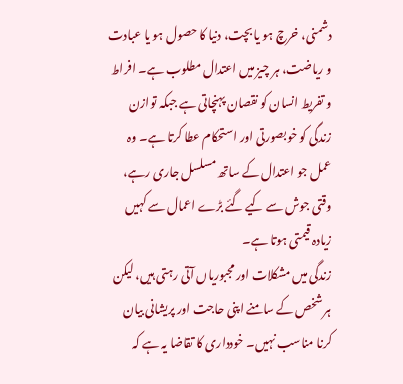دشمنی، خرچ ہو یا بچت، دنیا کا حصول ہو یا عبادت و ریاضت، ہر چیز میں اعتدال مطلوب ہے۔ افراط و تفریط انسان کو نقصان پہنچاتی ہے جبکہ توازن زندگی کو خوبصورتی اور استحکام عطا کرتا ہے۔ وہ عمل جو اعتدال کے ساتھ مسلسل جاری رہے، وقتی جوش سے کیے گئے بڑے اعمال سے کہیں زیادہ قیمتی ہوتا ہے۔
زندگی میں مشکلات اور مجبوریاں آتی رہتی ہیں، لیکن ہر شخص کے سامنے اپنی حاجت اور پریشانی بیان کرنا مناسب نہیں۔ خودداری کا تقاضا یہ ہے کہ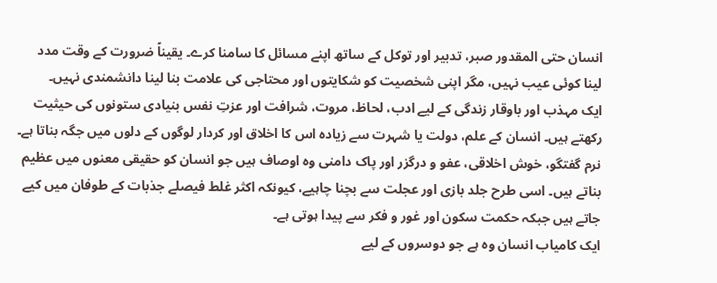انسان حتی المقدور صبر، تدبیر اور توکل کے ساتھ اپنے مسائل کا سامنا کرے۔ یقیناً ضرورت کے وقت مدد لینا کوئی عیب نہیں، مگر اپنی شخصیت کو شکایتوں اور محتاجی کی علامت بنا لینا دانشمندی نہیں۔
ایک مہذب اور باوقار زندگی کے لیے ادب، لحاظ، مروت، شرافت اور عزتِ نفس بنیادی ستونوں کی حیثیت رکھتے ہیں۔ انسان کے علم، دولت یا شہرت سے زیادہ اس کا اخلاق اور کردار لوگوں کے دلوں میں جگہ بناتا ہے۔ نرم گفتگو، خوش اخلاقی، عفو و درگزر اور پاک دامنی وہ اوصاف ہیں جو انسان کو حقیقی معنوں میں عظیم بناتے ہیں۔ اسی طرح جلد بازی اور عجلت سے بچنا چاہیے، کیونکہ اکثر غلط فیصلے جذبات کے طوفان میں کیے جاتے ہیں جبکہ حکمت سکون اور غور و فکر سے پیدا ہوتی ہے۔
ایک کامیاب انسان وہ ہے جو دوسروں کے لیے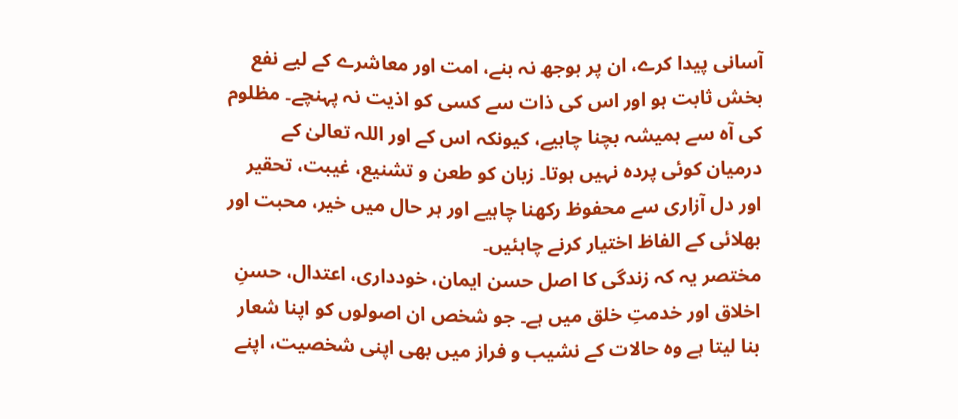آسانی پیدا کرے، ان پر بوجھ نہ بنے، امت اور معاشرے کے لیے نفع بخش ثابت ہو اور اس کی ذات سے کسی کو اذیت نہ پہنچے۔ مظلوم کی آہ سے ہمیشہ بچنا چاہیے، کیونکہ اس کے اور اللہ تعالیٰ کے درمیان کوئی پردہ نہیں ہوتا۔ زبان کو طعن و تشنیع، غیبت، تحقیر اور دل آزاری سے محفوظ رکھنا چاہیے اور ہر حال میں خیر، محبت اور بھلائی کے الفاظ اختیار کرنے چاہئیں۔
مختصر یہ کہ زندگی کا اصل حسن ایمان، خودداری، اعتدال، حسنِ اخلاق اور خدمتِ خلق میں ہے۔ جو شخص ان اصولوں کو اپنا شعار بنا لیتا ہے وہ حالات کے نشیب و فراز میں بھی اپنی شخصیت، اپنے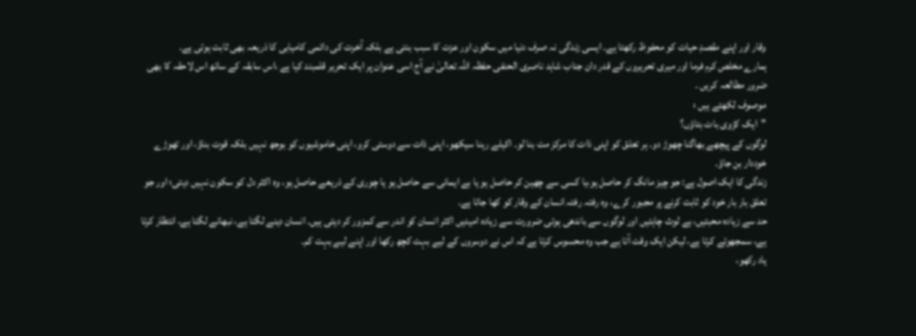وقار اور اپنے مقصدِ حیات کو محفوظ رکھتا ہے۔ ایسی زندگی نہ صرف دنیا میں سکون اور عزت کا سبب بنتی ہے بلکہ آخرت کی دائمی کامیابی کا ذریعہ بھی ثابت ہوتی ہے۔
ہمارے مخلص کرم فرما اور میری تحریروں کے قدر دان جناب شاہد ناصری الحنفی حفظہ اللہ تعالیٰ نے آج اسی عنوان پر ایک تحریر قلمبند کیا ہے ،اس سابقہ کے ساتھ اس لاحقہ کا بھی ضرور مطالعہ کریں ۔
موصوف لکھتے ہیں ؛
"ایک کڑوی بات بتاؤں؟
لوگوں کے پیچھے بھاگنا چھوڑ دو۔ ہر تعلق کو اپنی ذات کا مرکز مت بنا لو۔ اکیلے رہنا سیکھو، اپنی ذات سے دوستی کرو، اپنی خاموشیوں کو بوجھ نہیں بلکہ قوت بناؤ، اور تھوڑے خوددار بن جاؤ۔
زندگی کا ایک اصول ہے: جو چیز مانگ کر حاصل ہو،یا کسی سے چھین کر حاصل ہو یا بے ایمانی سے حاصل ہو یا چوری کے ذریعے حاصل ہو، وہ اکثر دل کو سکون نہیں دیتی؛ اور جو تعلق بار بار خود کو ثابت کرنے پر مجبور کرے، وہ رفتہ رفتہ انسان کے وقار کو کھا جاتا ہے۔
حد سے زیادہ محبتیں، بے لوث چاہتیں اور لوگوں سے باندھی ہوئی ضرورت سے زیادہ امیدیں اکثر انسان کو اندر سے کمزور کر دیتی ہیں۔ انسان دینے لگتا ہے، نبھانے لگتا ہے، انتظار کرتا ہے، سمجھوتے کرتا ہے، لیکن ایک وقت آتا ہے جب وہ محسوس کرتا ہے کہ اس نے دوسروں کے لیے بہت کچھ رکھا اور اپنے لیے بہت کم۔
یاد رکھو،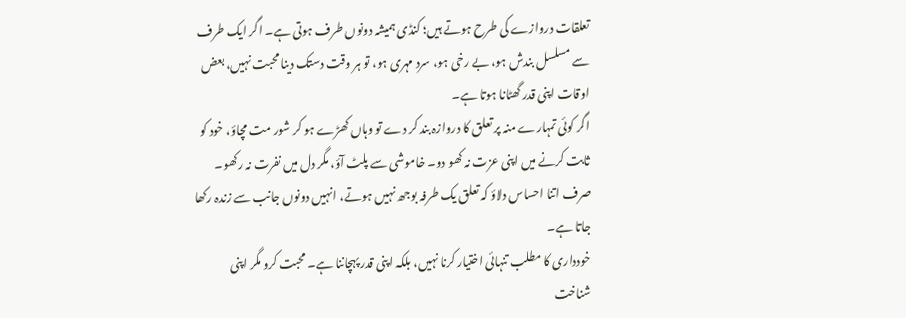تعلقات دروازے کی طرح ہوتے ہیں؛ کنڈی ہمیشہ دونوں طرف ہوتی ہے۔ اگر ایک طرف سے مسلسل بندش ہو، بے رخی ہو، سرد مہری ہو، تو ہر وقت دستک دینا محبت نہیں، بعض اوقات اپنی قدر گھٹانا ہوتا ہے۔
اگر کوئی تمہارے منہ پر تعلق کا دروازہ بند کر دے تو وہاں کھڑے ہو کر شور مت مچاؤ، خود کو ثابت کرنے میں اپنی عزت نہ کھو دو۔ خاموشی سے پلٹ آؤ، مگر دل میں نفرت نہ رکھو۔ صرف اتنا احساس دلاؤ کہ تعلق یک طرفہ بوجھ نہیں ہوتے، انہیں دونوں جانب سے زندہ رکھا جاتا ہے۔
خودداری کا مطلب تنہائی اختیار کرنا نہیں، بلکہ اپنی قدر پہچاننا ہے۔ محبت کرو مگر اپنی شناخت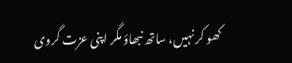کھو کر نہیں، ساتھ نبھاؤ مگر اپنی عزت گروی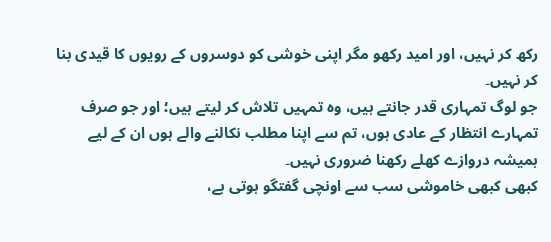رکھ کر نہیں، اور امید رکھو مگر اپنی خوشی کو دوسروں کے رویوں کا قیدی بنا کر نہیں۔
جو لوگ تمہاری قدر جانتے ہیں، وہ تمہیں تلاش کر لیتے ہیں؛ اور جو صرف تمہارے انتظار کے عادی ہوں، تم سے اپنا مطلب نکالنے والے ہوں ان کے لیے ہمیشہ دروازے کھلے رکھنا ضروری نہیں۔
کبھی کبھی خاموشی سب سے اونچی گفتگو ہوتی ہے،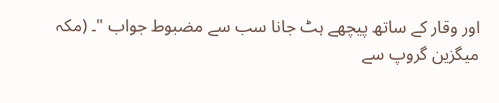اور وقار کے ساتھ پیچھے ہٹ جانا سب سے مضبوط جواب "۔ (مکہ میگزین گروپ سے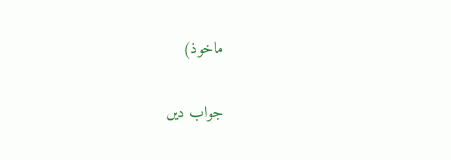ماخوذ)

جواب دیں